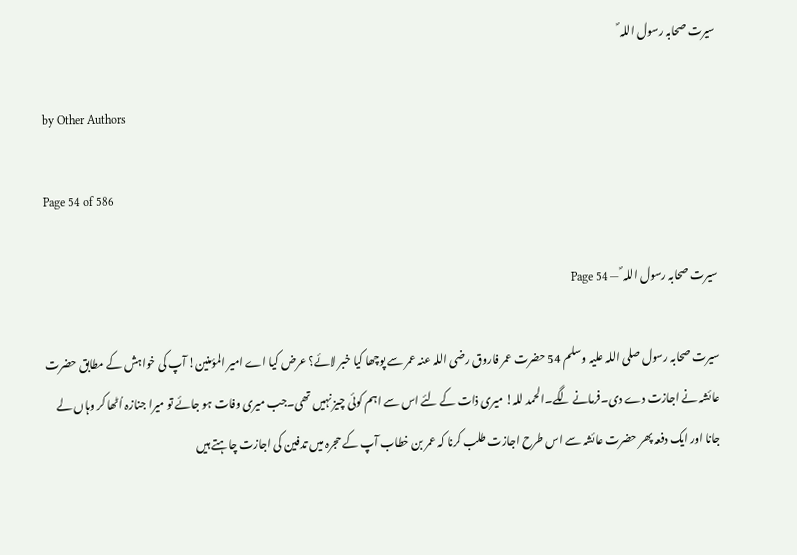سیرت صحابہ رسول اللہ ؐ

by Other Authors

Page 54 of 586

سیرت صحابہ رسول اللہ ؐ — Page 54

سیرت صحابہ رسول صلی اللہ علیہ وسلم 54 حضرت عمر فاروق رضی اللہ عنہ عمر سے پوچھا کیا خبر لائے؟ عرض کیا اے امیر المؤمنین! آپ کی خواہش کے مطابق حضرت عائشہ نے اجازت دے دی۔فرمانے لگے۔الحمد للہ! میری ذات کے لئے اس سے اہم کوئی چیز نہیں تھی۔جب میری وفات ہو جائے تو میرا جنازہ اُٹھا کر وہاں لے جانا اور ایک دفعہ پھر حضرت عائشہ سے اس طرح اجازت طلب کرنا کہ عمر بن خطاب آپ کے حجرہ میں تدفین کی اجازت چاہتے ہیں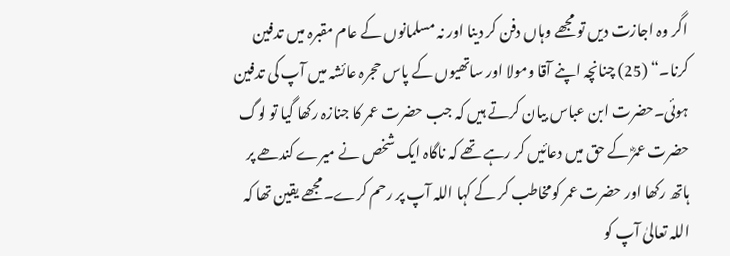اگر وہ اجازت دیں تو مجھے وہاں دفن کر دینا اور نہ مسلمانوں کے عام مقبرہ میں تدفین کرنا۔“ (25) چنانچہ اپنے آقا ومولا اور ساتھیوں کے پاس حجرہ عائشہ میں آپ کی تدفین ہوئی۔حضرت ابن عباس بیان کرتے ہیں کہ جب حضرت عمر کا جنازہ رکھا گیا تو لوگ حضرت عمرؓ کے حق میں دعائیں کر رہے تھے کہ ناگاہ ایک شخص نے میرے کندھے پر ہاتھ رکھا اور حضرت عمر کومخاطب کر کے کہا اللہ آپ پر رحم کرے۔مجھے یقین تھا کہ اللہ تعالیٰ آپ کو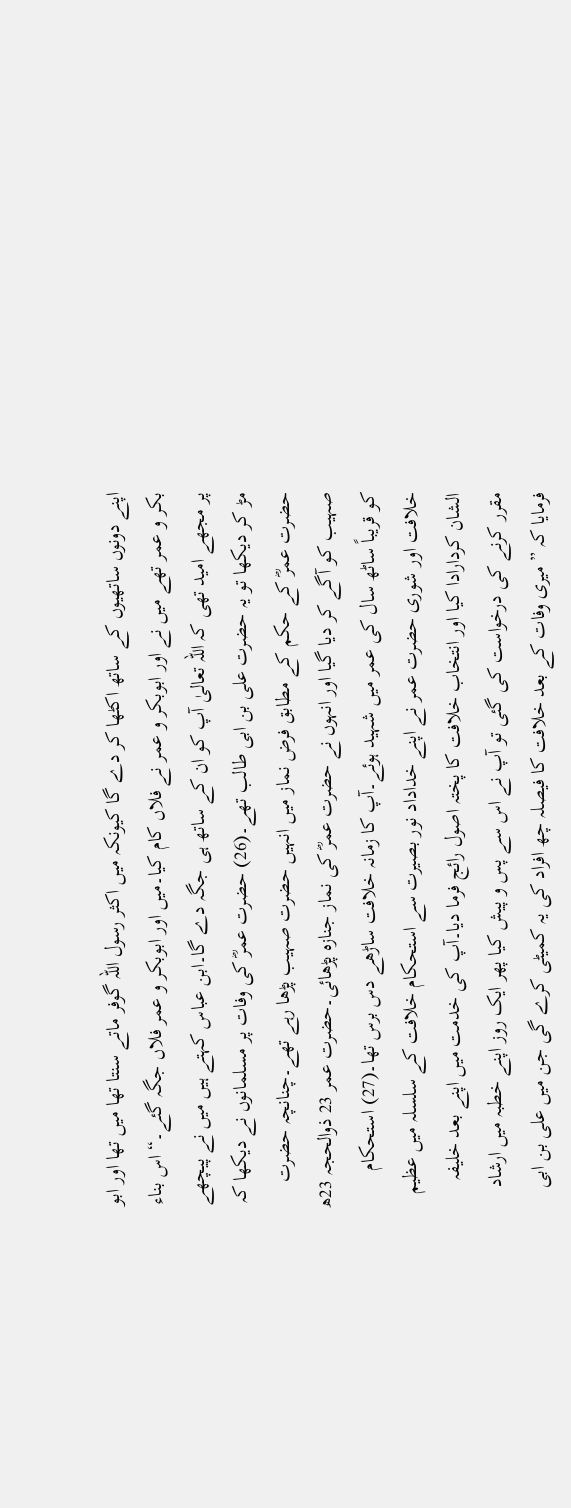اپنے دونوں ساتھیوں کے ساتھ اکٹھا کر دے گا کیونکہ میں اکثر رسول اللہ گوفر ماتے سنتا تھا میں تھا اور ابو بکر و عمر تھے میں نے اور ابوبکر و عمر نے فلاں کام کیا۔میں اور ابوبکر و عمر فلاں جگہ گئے۔“ اس بناء پر مجھے امید تھی کہ اللہ تعالیٰ آپ کو ان کے ساتھ ہی جگہ دے گا۔ابن عباس کہتے ہیں میں نے پیچھے مڑ کر دیکھا تو یہ حضرت علی بن ابی طالب تھے۔(26) حضرت عمرؓ کی وفات پر مسلمانوں نے دیکھا کہ حضرت عمرؓ کے حکم کے مطابق فرض نماز میں انہیں حضرت صہیب پڑھا رہے تھے۔چنانچہ حضرت صہیب کو آگے کر دیا گیا اور انہوں نے حضرت عمرؓ کی نماز جنازہ پڑھائی۔حضرت عمر 23 ذوالحجہ 23ھ کو قریباً ساٹھ سال کی عمر میں شہید ہوئے۔آپ کا زمانہ خلافت ساڑھے دس برس تھا۔(27) استحکام خلافت اور شوری حضرت عمر نے اپنے خداداد نور بصیرت سے استحکام خلافت کے سلسلہ میں عظیم الشان کردارادا کیا اور انتخاب خلافت کا پختہ اصول رائج فرما دیا۔آپ کی خدمت میں اپنے بعد خلیفہ مقرر کرنے کی درخواست کی گئی تو آپ نے اس سے پس و پیش کیا پھر ایک روز اپنے خطبہ میں ارشاد فرمایا کہ ” میری وفات کے بعد خلافت کا فیصلہ چھ افراد کی یہ کمیٹی کرے گی جن میں علی بن ابی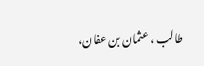طالب ، عثمان بن عفان،